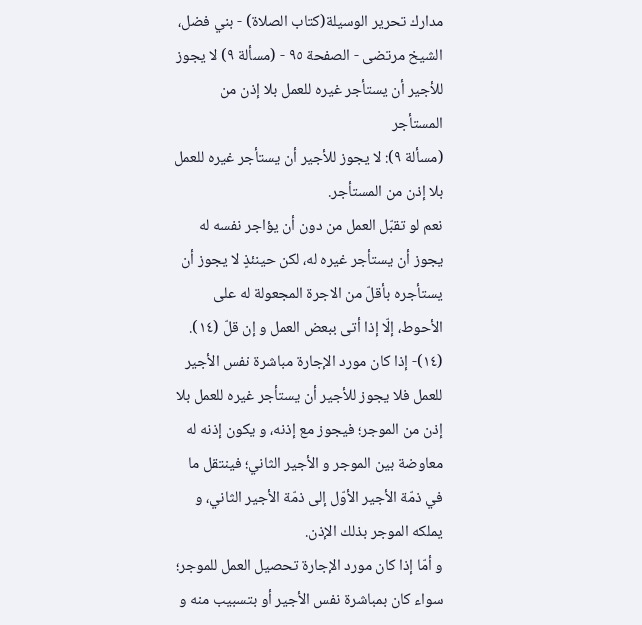مدارك تحرير الوسيلة(كتاب الصلاة) - بني فضل، الشيخ مرتضى - الصفحة ٩٥ - (مسألة ٩) لا يجوز للأجير أن يستأجر غيره للعمل بلا إذن من المستأجر
(مسألة ٩): لا يجوز للأجير أن يستأجر غيره للعمل بلا إذن من المستأجر.
نعم لو تقبّل العمل من دون أن يؤاجر نفسه له يجوز أن يستأجر غيره له، لكن حينئذٍ لا يجوز أن يستأجره بأقلّ من الاجرة المجعولة له على الأحوط، إلّا إذا أتى ببعض العمل و إن قلّ (١٤).
(١٤)- إذا كان مورد الإجارة مباشرة نفس الأجير للعمل فلا يجوز للأجير أن يستأجر غيره للعمل بلا إذن من الموجر؛ فيجوز مع إذنه، و يكون إذنه له معاوضة بين الموجر و الأجير الثاني؛ فينتقل ما في ذمّة الأجير الأوّل إلى ذمّة الأجير الثاني، و يملكه الموجر بذلك الإذن.
و أمّا إذا كان مورد الإجارة تحصيل العمل للموجر؛ سواء كان بمباشرة نفس الأجير أو بتسبيب منه و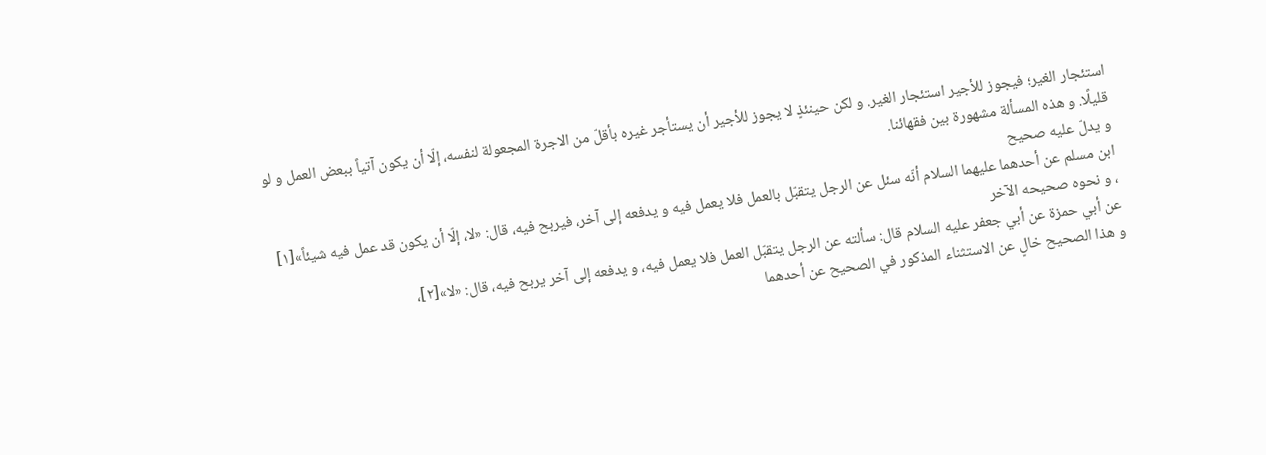استئجار الغير؛ فيجوز للأجير استئجار الغير. و لكن حينئذٍ لا يجوز للأجير أن يستأجر غيره بأقلّ من الاجرة المجعولة لنفسه، إلّا أن يكون آتياً ببعض العمل و لو قليلًا. و هذه المسألة مشهورة بين فقهائنا.
و يدلّ عليه صحيح
ابن مسلم عن أحدهما عليهما السلام أنّه سئل عن الرجل يتقبّل بالعمل فلا يعمل فيه و يدفعه إلى آخر، فيربح فيه، قال: «لا، إلّا أن يكون قد عمل فيه شيئاً»[١]
، و نحوه صحيحه الآخر
عن أبي حمزة عن أبي جعفر عليه السلام قال: سألته عن الرجل يتقبّل العمل فلا يعمل فيه، و يدفعه إلى آخر يربح فيه، قال: «لا»[٢]،
و هذا الصحيح خالٍ عن الاستثناء المذكور في الصحيح عن أحدهما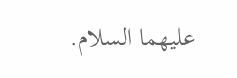عليهما السلام.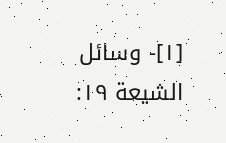[١]- وسائل الشيعة ١٩: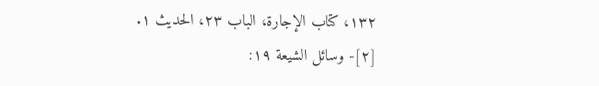١٣٢، كتاب الإجارة، الباب ٢٣، الحديث ١.
[٢]- وسائل الشيعة ١٩: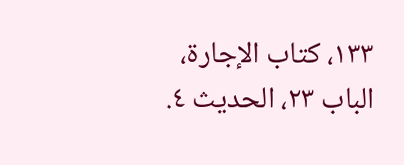١٣٣، كتاب الإجارة، الباب ٢٣، الحديث ٤.